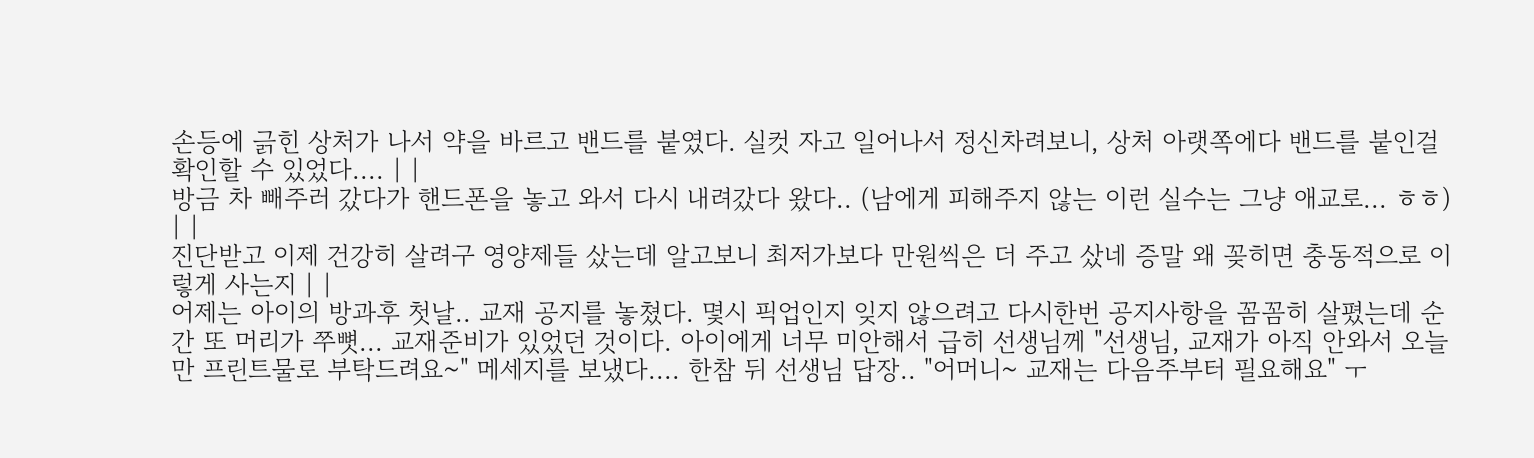손등에 긁힌 상처가 나서 약을 바르고 밴드를 붙였다. 실컷 자고 일어나서 정신차려보니, 상처 아랫쪽에다 밴드를 붙인걸 확인할 수 있었다.... | |
방금 차 빼주러 갔다가 핸드폰을 놓고 와서 다시 내려갔다 왔다.. (남에게 피해주지 않는 이런 실수는 그냥 애교로... ㅎㅎ) | |
진단받고 이제 건강히 살려구 영양제들 샀는데 알고보니 최저가보다 만원씩은 더 주고 샀네 증말 왜 꽂히면 충동적으로 이렇게 사는지 | |
어제는 아이의 방과후 첫날.. 교재 공지를 놓쳤다. 몇시 픽업인지 잊지 않으려고 다시한번 공지사항을 꼼꼼히 살폈는데 순간 또 머리가 쭈뼛... 교재준비가 있었던 것이다. 아이에게 너무 미안해서 급히 선생님께 "선생님, 교재가 아직 안와서 오늘만 프린트물로 부탁드려요~" 메세지를 보냈다.... 한참 뒤 선생님 답장.. "어머니~ 교재는 다음주부터 필요해요" ㅜ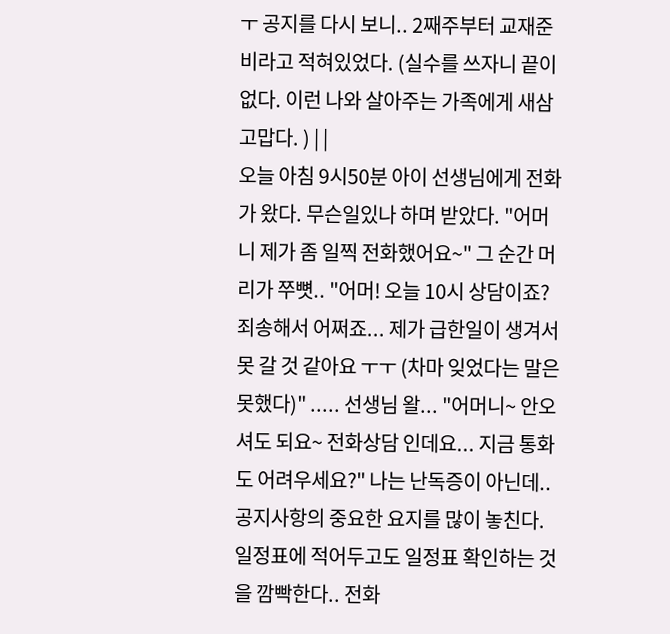ㅜ 공지를 다시 보니.. 2째주부터 교재준비라고 적혀있었다. (실수를 쓰자니 끝이 없다. 이런 나와 살아주는 가족에게 새삼 고맙다. ) | |
오늘 아침 9시50분 아이 선생님에게 전화가 왔다. 무슨일있나 하며 받았다. "어머니 제가 좀 일찍 전화했어요~" 그 순간 머리가 쭈뼛.. "어머! 오늘 10시 상담이죠? 죄송해서 어쩌죠... 제가 급한일이 생겨서 못 갈 것 같아요 ㅜㅜ (차마 잊었다는 말은 못했다)" ..... 선생님 왈... "어머니~ 안오셔도 되요~ 전화상담 인데요... 지금 통화도 어려우세요?" 나는 난독증이 아닌데.. 공지사항의 중요한 요지를 많이 놓친다. 일정표에 적어두고도 일정표 확인하는 것을 깜빡한다.. 전화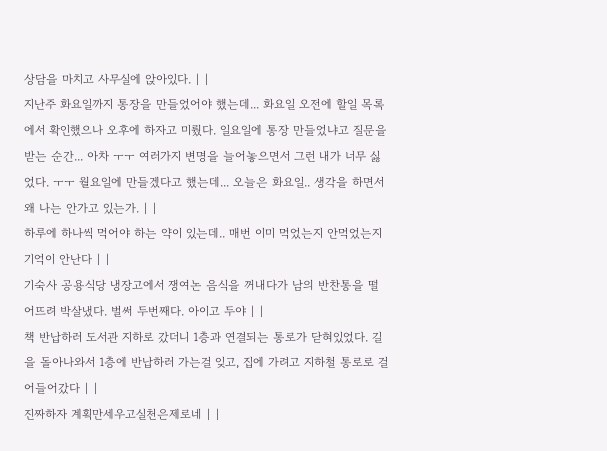상담을 마치고 사무실에 앉아있다. | |
지난주 화요일까지 통장을 만들었어야 했는데... 화요일 오전에 할일 목록에서 확인했으나 오후에 하자고 미뤘다. 일요일에 통장 만들었냐고 질문을 받는 순간... 아차 ㅜㅜ 여러가지 변명을 늘어놓으면서 그런 내가 너무 싫었다. ㅜㅜ 월요일에 만들겠다고 했는데... 오늘은 화요일.. 생각을 하면서 왜 나는 안가고 있는가. | |
하루에 하나씩 먹어야 하는 약이 있는데.. 매번 이미 먹었는지 안먹었는지 기억이 안난다 | |
기숙사 공용식당 냉장고에서 쟁여논 음식을 꺼내다가 남의 반찬통을 떨어뜨려 박살냈다. 벌써 두번째다. 아이고 두야 | |
책 반납하러 도서관 지하로 갔더니 1층과 연결되는 통로가 닫혀있었다. 길을 돌아나와서 1층에 반납하러 가는걸 잊고, 집에 가려고 지하철 통로로 걸어들어갔다 | |
진짜하자 계획만세우고실천은제로네 | |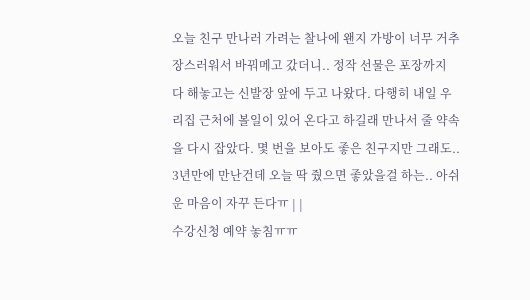오늘 친구 만나러 가려는 찰나에 왠지 가방이 너무 거추장스러워서 바꿔메고 갔더니.. 정작 선물은 포장까지 다 해놓고는 신발장 앞에 두고 나왔다. 다행히 내일 우리집 근처에 볼일이 있어 온다고 하길래 만나서 줄 약속을 다시 잡았다. 몇 번을 보아도 좋은 친구지만 그래도.. 3년만에 만난건데 오늘 딱 줬으면 좋았을걸 하는.. 아쉬운 마음이 자꾸 든다ㅠ | |
수강신청 예약 놓침ㅠㅠ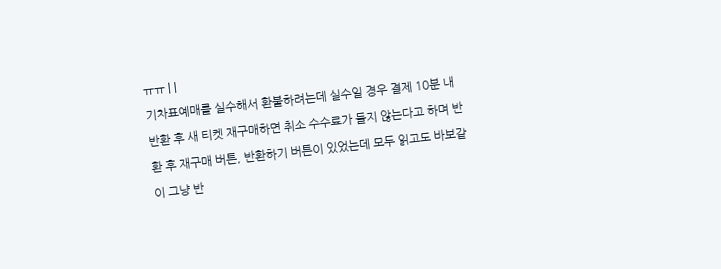ㅠㅠ | |
기차표예매를 실수해서 환불하려는데 실수일 경우 결제 10분 내 반환 후 새 티켓 재구매하면 취소 수수료가 들지 않는다고 하며 반환 후 재구매 버튼, 반환하기 버튼이 있었는데 모두 읽고도 바보같이 그냥 반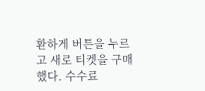환하게 버튼을 누르고 새로 티켓을 구매했다. 수수료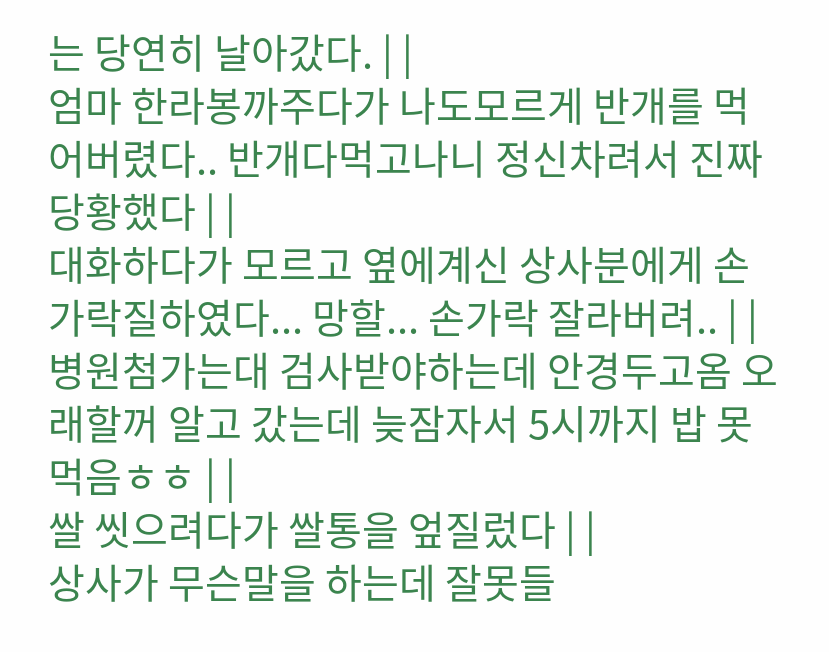는 당연히 날아갔다. | |
엄마 한라봉까주다가 나도모르게 반개를 먹어버렸다.. 반개다먹고나니 정신차려서 진짜 당황했다 | |
대화하다가 모르고 옆에계신 상사분에게 손가락질하였다... 망할... 손가락 잘라버려.. | |
병원첨가는대 검사받야하는데 안경두고옴 오래할꺼 알고 갔는데 늦잠자서 5시까지 밥 못 먹음ㅎㅎ | |
쌀 씻으려다가 쌀통을 엎질렀다 | |
상사가 무슨말을 하는데 잘못들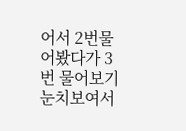어서 2번물어봤다가 3번 물어보기 눈치보여서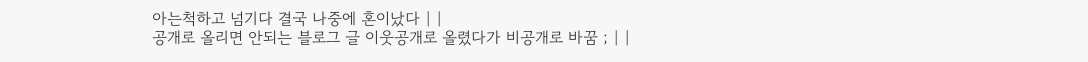아는척하고 넘기다 결국 나중에 혼이났다 | |
공개로 올리면 안되는 블로그 글 이웃공개로 올렸다가 비공개로 바꿈 ; | |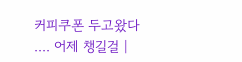커피쿠폰 두고왔다 .... 어제 챙길걸 |